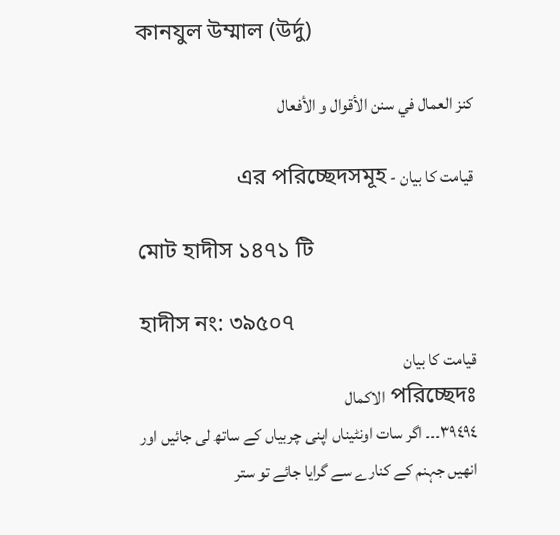কানযুল উম্মাল (উর্দু)

كنز العمال في سنن الأقوال و الأفعال

قیامت کا بیان - এর পরিচ্ছেদসমূহ

মোট হাদীস ১৪৭১ টি

হাদীস নং: ৩৯৫০৭
قیامت کا بیان
পরিচ্ছেদঃ الاکمال
٣٩٤٩٤۔۔۔ اگر سات اونٹیناں اپنی چربیاں کے ساتھ لی جائیں اور انھیں جہنم کے کنارے سے گرایا جائے تو ستر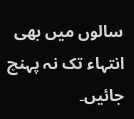سالوں میں بھی انتہاء تک نہ پہنچ جائیں۔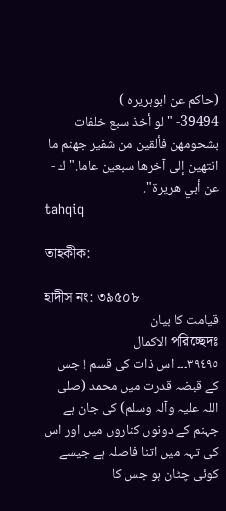(حاکم عن ابوہریرہ )
39494- "لو أخذ سبع خلفات بشحومهن فألقين من شفير جهنم ما انتهين إلى آخرها سبعين عاما." ك - عن أبي هريرة".
tahqiq

তাহকীক:

হাদীস নং: ৩৯৫০৮
قیامت کا بیان
পরিচ্ছেদঃ الاکمال
٣٩٤٩٥۔۔۔ اس ذات کی قسم ! جس کے قبضہ قدرت میں محمد (صلی اللہ علیہ وآلہ وسلم) کی جان ہے جہنم کے دونوں کناروں میں اور اس کی تہہ میں اتنا فاصلہ ہے جیسے کوئی چٹان ہو جس کا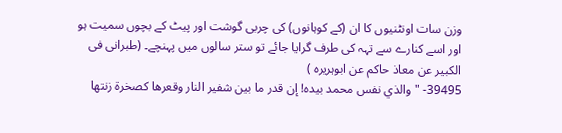وزن سات اونٹنیوں کا ان (کے کوہانوں) کی چربی گوشت اور پیٹ کے بچوں سمیت ہو اور اسے کنارے سے تہہ کی طرف گرایا جائے تو ستر سالوں میں پہنچے۔ (طبرانی فی الکبیر عن معاذ حاکم عن ابوہریرہ )
39495- "والذي نفس محمد بيده! إن قدر ما بين شفير النار وقعرها كصخرة زنتها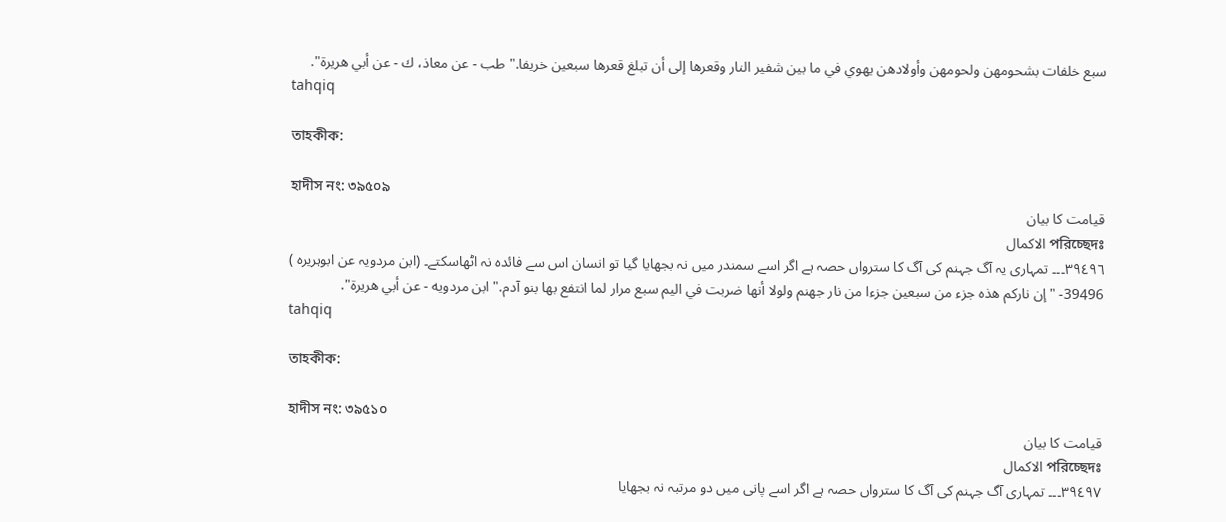سبع خلفات بشحومهن ولحومهن وأولادهن يهوي في ما بين شفير النار وقعرها إلى أن تبلغ قعرها سبعين خريفا." طب - عن معاذ، ك - عن أبي هريرة".
tahqiq

তাহকীক:

হাদীস নং: ৩৯৫০৯
قیامت کا بیان
পরিচ্ছেদঃ الاکمال
٣٩٤٩٦۔۔۔ تمہاری یہ آگ جہنم کی آگ کا سترواں حصہ ہے اگر اسے سمندر میں نہ بجھایا گیا تو انسان اس سے فائدہ نہ اٹھاسکتے۔ (ابن مردویہ عن ابوہریرہ )
39496- "إن ناركم هذه جزء من سبعين جزءا من نار جهنم ولولا أنها ضربت في اليم سبع مرار لما انتفع بها بنو آدم." ابن مردويه - عن أبي هريرة".
tahqiq

তাহকীক:

হাদীস নং: ৩৯৫১০
قیامت کا بیان
পরিচ্ছেদঃ الاکمال
٣٩٤٩٧۔۔۔ تمہاری آگ جہنم کی آگ کا سترواں حصہ ہے اگر اسے پانی میں دو مرتبہ نہ بجھایا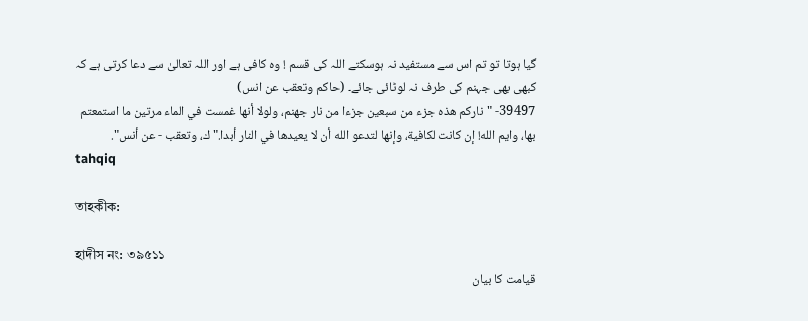گیا ہوتا تو تم اس سے مستفید نہ ہوسکتے اللہ کی قسم ! وہ کافی ہے اور اللہ تعالیٰ سے دعا کرتی ہے کہ کبھی بھی جہنم کی طرف نہ لوٹائی جائے۔ (حاکم وتعقب عن انس)
39497- "ناركم هذه جزء من سبعين جزءا من نار جهنم، ولولا أنها غمست في الماء مرتين ما استمعتم بها، وايم الله! إن كانت لكافية، وإنها لتدعو الله أن لا يعيدها في النار أبدا." ك، وتعقب - عن أنس".
tahqiq

তাহকীক:

হাদীস নং: ৩৯৫১১
قیامت کا بیان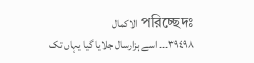পরিচ্ছেদঃ الاکمال
٣٩٤٩٨۔۔۔ اسے ہزارسال جلایا گیا یہاں تک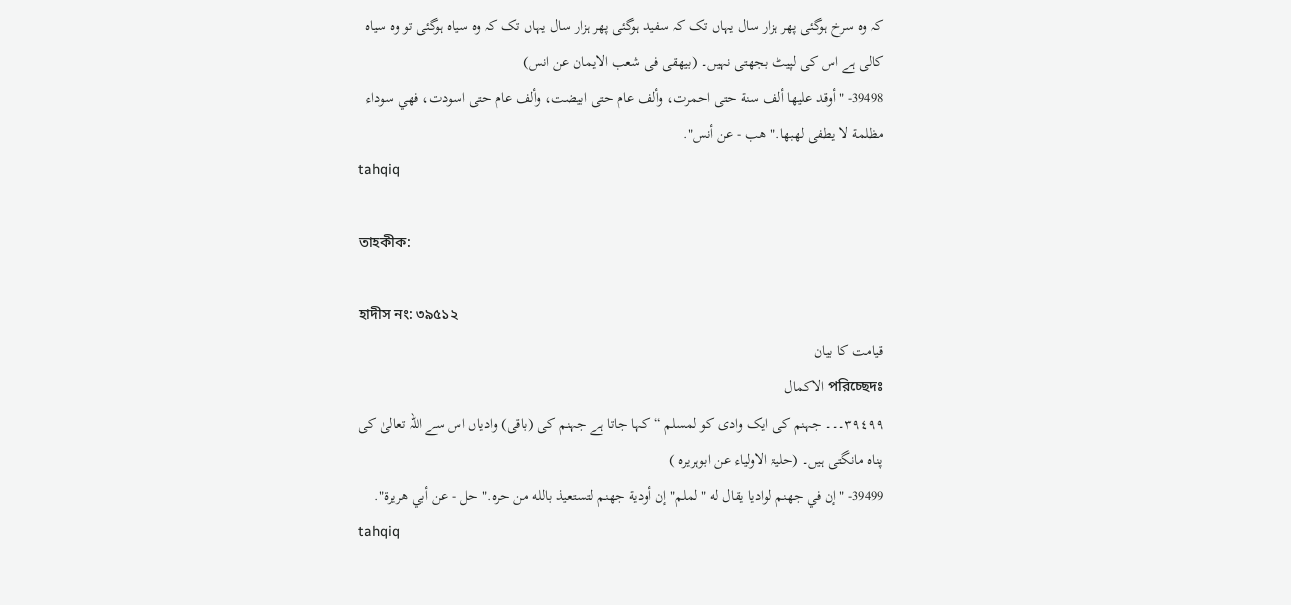کہ وہ سرخ ہوگئی پھر ہزار سال یہاں تک کہ سفید ہوگئی پھر ہزار سال یہاں تک کہ وہ سیاہ ہوگئی تو وہ سیاہ کالی ہے اس کی لپیٹ بجھتی نہیں۔ (بیھقی فی شعب الایمان عن انس)
39498- "أوقد عليها ألف سنة حتى احمرت، وألف عام حتى ابيضت، وألف عام حتى اسودت، فهي سوداء مظلمة لا يطفى لهبها." هب - عن أنس".
tahqiq

তাহকীক:

হাদীস নং: ৩৯৫১২
قیامت کا بیان
পরিচ্ছেদঃ الاکمال
٣٩٤٩٩۔۔۔ جہنم کی ایک وادی کو لمسلم “ کہا جاتا ہے جہنم کی (باقی) وادیاں اس سے اللہ تعالیٰ کی پناہ مانگتی ہیں۔ (حلیۃ الاولیاء عن ابوہریرہ )
39499- "إن في جهنم لواديا يقال له "لملم" إن أودية جهنم لتستعيذ بالله من حره." حل - عن أبي هريرة".
tahqiq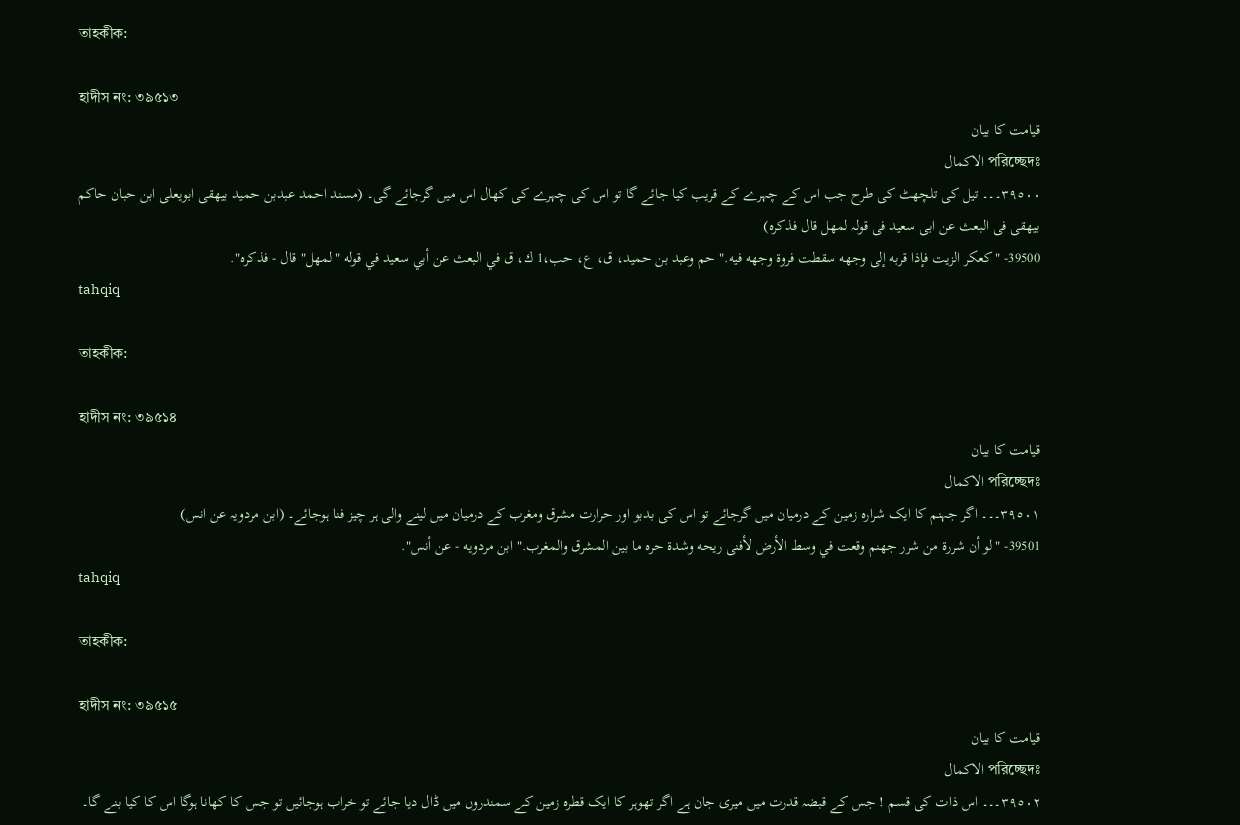তাহকীক:

হাদীস নং: ৩৯৫১৩
قیامت کا بیان
পরিচ্ছেদঃ الاکمال
٣٩٥٠٠۔۔۔ تیل کی تلچھٹ کی طرح جب اس کے چہرے کے قریب کیا جائے گا تو اس کی چہرے کی کھال اس میں گرجائے گی۔ (مسند احمد عبدبن حمید بیھقی ابویعلی ابن حبان حاکم بیھقی فی البعث عن ابی سعید فی قولہ لمھل قال فذکرہ)
39500- "كعكر الزيت فإذا قربه إلى وجهه سقطت فروة وجهه فيه." حم وعبد بن حميد، ق، ع، حب،1 ك، ق في البعث عن أبي سعيد في قوله "لمهل" قال - فذكره".
tahqiq

তাহকীক:

হাদীস নং: ৩৯৫১৪
قیامت کا بیان
পরিচ্ছেদঃ الاکمال
٣٩٥٠١۔۔۔ اگر جہنم کا ایک شرارہ زمین کے درمیان میں گرجائے تو اس کی بدبو اور حرارت مشرق ومغرب کے درمیان میں لینے والی ہر چیز فنا ہوجائے۔ (ابن مردویہ عن انس)
39501- "لو أن شررة من شرر جهنم وقعت في وسط الأرض لأفنى ريحه وشدة حره ما بين المشرق والمغرب." ابن مردويه - عن أنس".
tahqiq

তাহকীক:

হাদীস নং: ৩৯৫১৫
قیامت کا بیان
পরিচ্ছেদঃ الاکمال
٣٩٥٠٢۔۔۔ اس ذات کی قسم ! جس کے قبضہ قدرت میں میری جان ہے اگر تھوہر کا ایک قطرہ زمین کے سمندروں میں ڈال دیا جائے تو خراب ہوجائیں تو جس کا کھانا ہوگا اس کا کیا بنے گا۔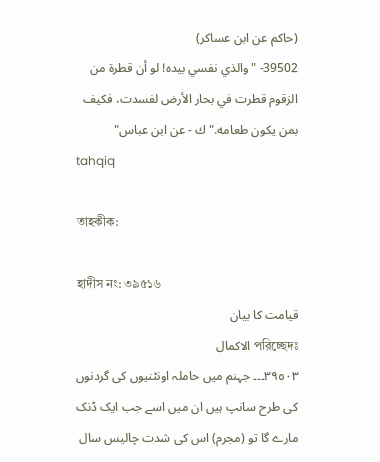(حاکم عن ابن عساکر)
39502- "والذي نفسي بيده! لو أن قطرة من الزقوم قطرت في بحار الأرض لفسدت، فكيف بمن يكون طعامه." ك - عن ابن عباس"
tahqiq

তাহকীক:

হাদীস নং: ৩৯৫১৬
قیامت کا بیان
পরিচ্ছেদঃ الاکمال
٣٩٥٠٣۔۔۔ جہنم میں حاملہ اونٹنیوں کی گردنوں کی طرح سانپ ہیں ان میں اسے جب ایک ڈنک مارے گا تو (مجرم) اس کی شدت چالیس سال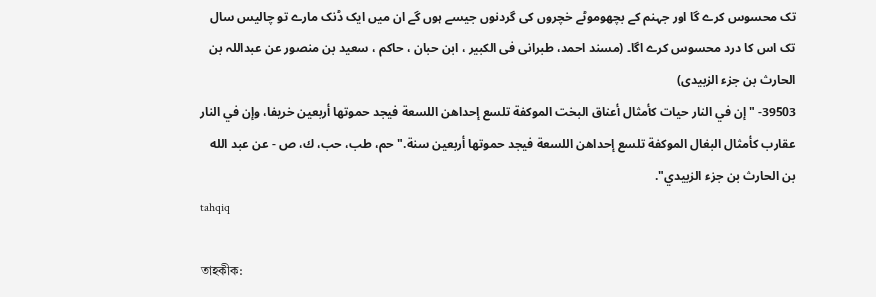تک محسوس کرے گا اور جہنم کے بچھوموٹے خچروں کی گردنوں جیسے ہوں گے ان میں ایک ڈنک مارے تو چالیس سال تک اس کا درد محسوس کرے اگا۔ (مسند احمد، طبرانی فی الکبیر ، ابن حبان ، حاکم ، سعید بن منصور عن عبداللہ بن الحارث بن جزء الزبیدی)
39503- "إن في النار حيات كأمثال أعناق البخت الموكفة تلسع إحداهن اللسعة فيجد حموتها أربعين خريفا، وإن في النار عقارب كأمثال البغال الموكفة تلسع إحداهن اللسعة فيجد حموتها أربعين سنة." حم، طب، حب، ك، ص - عن عبد الله بن الحارث بن جزء الزبيدي".
tahqiq

তাহকীক: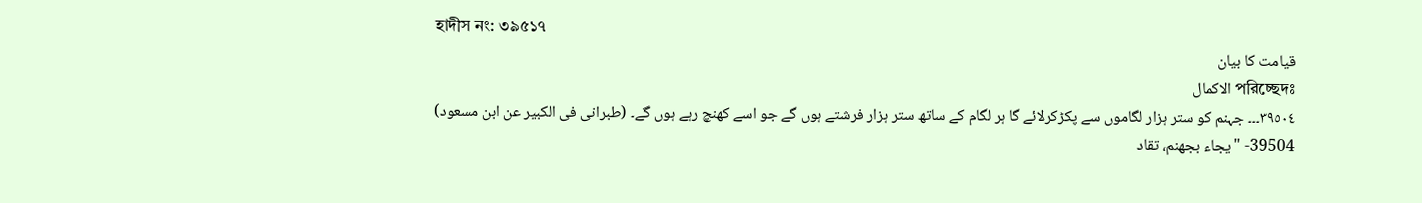হাদীস নং: ৩৯৫১৭
قیامت کا بیان
পরিচ্ছেদঃ الاکمال
٣٩٥٠٤۔۔۔ جہنم کو ستر ہزار لگاموں سے پکڑکرلائے گا ہر لگام کے ساتھ ستر ہزار فرشتے ہوں گے جو اسے کھنچ رہے ہوں گے۔ (طبرانی فی الکبیر عن ابن مسعود)
39504- "يجاء بجهنم، تقاد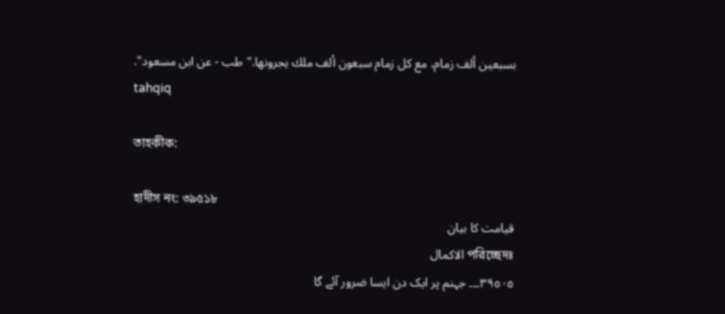بسبعين ألف زمام، مع كل زمام سبعون ألف ملك يجرونها." طب - عن ابن مسعود".
tahqiq

তাহকীক:

হাদীস নং: ৩৯৫১৮
قیامت کا بیان
পরিচ্ছেদঃ الاکمال
٣٩٥٠٥۔۔۔ جہنم پر ایک دن ایسا ضرور آئے گا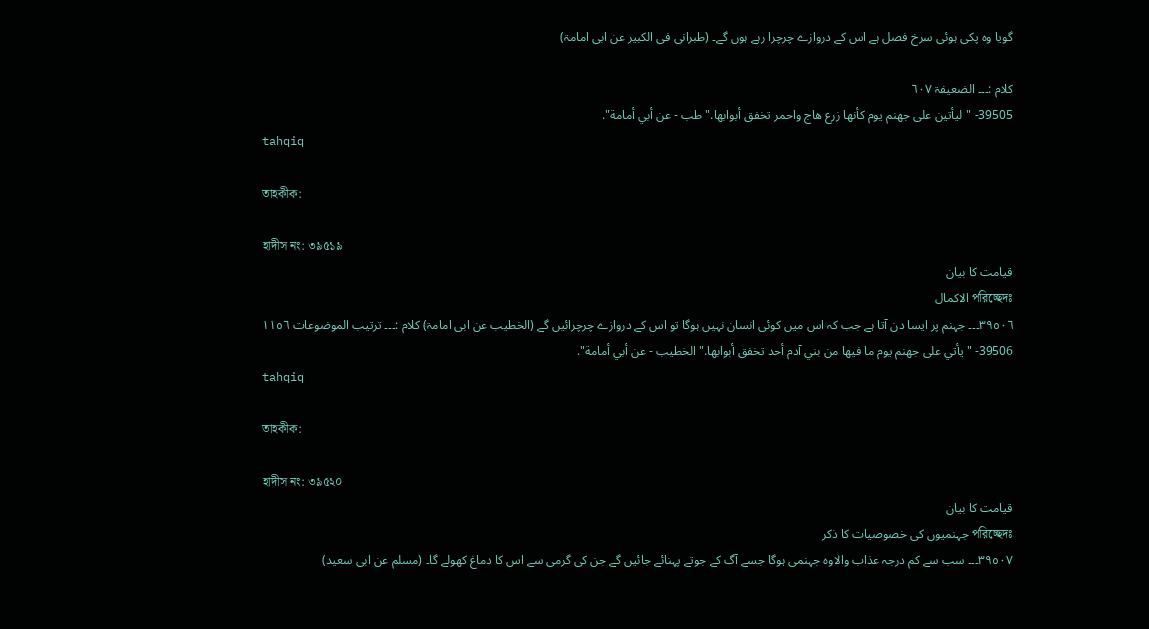گویا وہ پکی ہوئی سرخ فصل ہے اس کے دروازے چرچرا رہے ہوں گے۔ (طبرانی فی الکبیر عن ابی امامۃ)

کلام :۔۔۔ الضعیفۃ ٦٠٧
39505- "ليأتين على جهنم يوم كأنها زرع هاج واحمر تخفق أبوابها." طب - عن أبي أمامة".
tahqiq

তাহকীক:

হাদীস নং: ৩৯৫১৯
قیامت کا بیان
পরিচ্ছেদঃ الاکمال
٣٩٥٠٦۔۔۔ جہنم پر ایسا دن آتا ہے جب کہ اس میں کوئی انسان نہیں ہوگا تو اس کے دروازے چرچرائیں گے (الخطیب عن ابی امامۃ) کلام :۔۔۔ ترتیب الموضوعات ١١٥٦
39506- "يأتي على جهنم يوم ما فيها من بني آدم أحد تخفق أبوابها." الخطيب - عن أبي أمامة".
tahqiq

তাহকীক:

হাদীস নং: ৩৯৫২০
قیامت کا بیان
পরিচ্ছেদঃ جہنمیوں کی خصوصیات کا ذکر
٣٩٥٠٧۔۔۔ سب سے کم درجہ عذاب والاوہ جہنمی ہوگا جسے آگ کے جوتے پہنائے جائیں گے جن کی گرمی سے اس کا دماغ کھولے گا۔ (مسلم عن ابی سعید)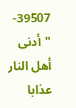39507- "أدنى أهل النار عذابا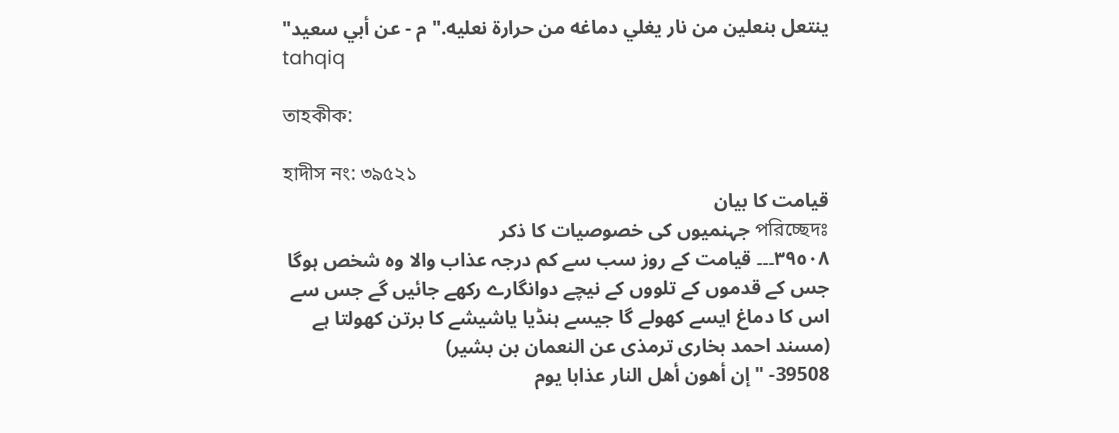ينتعل بنعلين من نار يغلي دماغه من حرارة نعليه." م - عن أبي سعيد"
tahqiq

তাহকীক:

হাদীস নং: ৩৯৫২১
قیامت کا بیان
পরিচ্ছেদঃ جہنمیوں کی خصوصیات کا ذکر
٣٩٥٠٨۔۔۔ قیامت کے روز سب سے کم درجہ عذاب والا وہ شخص ہوگا جس کے قدموں کے تلووں کے نیچے دوانگارے رکھے جائیں گے جس سے اس کا دماغ ایسے کھولے گا جیسے ہنڈیا یاشیشے کا برتن کھولتا ہے (مسند احمد بخاری ترمذی عن النعمان بن بشیر)
39508- "إن أهون أهل النار عذابا يوم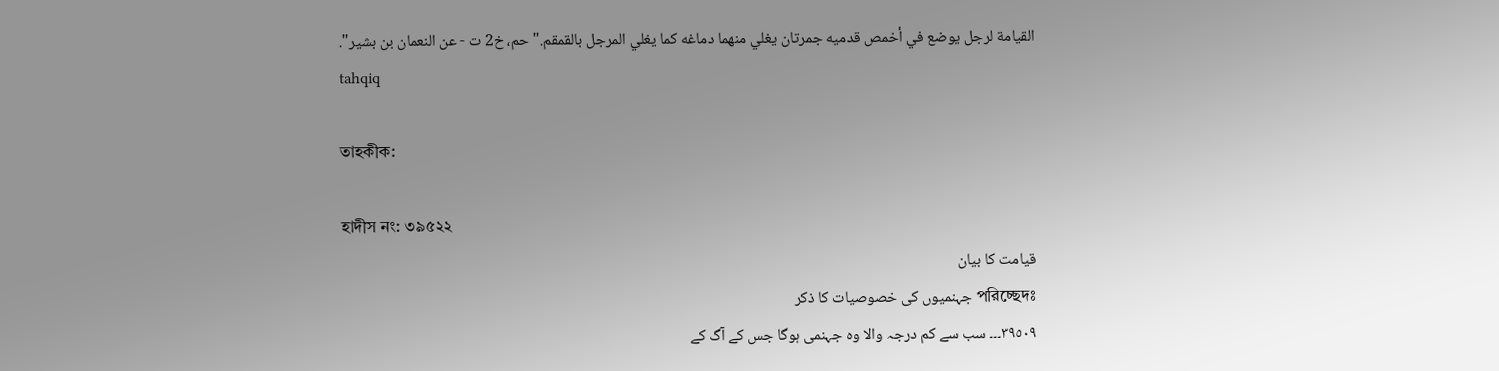القيامة لرجل يوضع في أخمص قدميه جمرتان يغلي منهما دماغه كما يغلي المرجل بالقمقم." حم، خ2 ت - عن النعمان بن بشير".
tahqiq

তাহকীক:

হাদীস নং: ৩৯৫২২
قیامت کا بیان
পরিচ্ছেদঃ جہنمیوں کی خصوصیات کا ذکر
٣٩٥٠٩۔۔۔ سب سے کم درجہ والا وہ جہنمی ہوگا جس کے آگ کے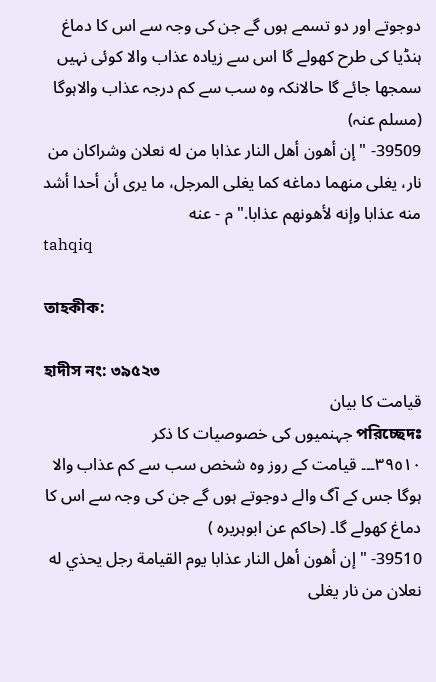دوجوتے اور دو تسمے ہوں گے جن کی وجہ سے اس کا دماغ ہنڈیا کی طرح کھولے گا اس سے زیادہ عذاب والا کوئی نہیں سمجھا جائے گا حالانکہ وہ سب سے کم درجہ عذاب والاہوگا (مسلم عنہ)
39509- "إن أهون أهل النار عذابا من له نعلان وشراكان من نار، يغلى منهما دماغه كما يغلى المرجل، ما يرى أن أحدا أشد منه عذابا وإنه لأهونهم عذابا." م - عنه
tahqiq

তাহকীক:

হাদীস নং: ৩৯৫২৩
قیامت کا بیان
পরিচ্ছেদঃ جہنمیوں کی خصوصیات کا ذکر
٣٩٥١٠۔۔۔ قیامت کے روز وہ شخص سب سے کم عذاب والا ہوگا جس کے آگ والے دوجوتے ہوں گے جن کی وجہ سے اس کا دماغ کھولے گا۔ (حاکم عن ابوہریرہ )
39510- "إن أهون أهل النار عذابا يوم القيامة رجل يحذي له نعلان من نار يغلى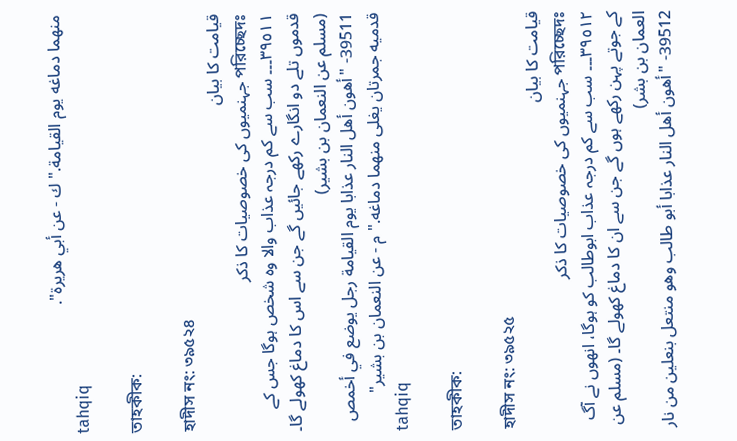منهما دماغه يوم القيامة." ك - عن أبي هريرة".
tahqiq

তাহকীক:

হাদীস নং: ৩৯৫২৪
قیامت کا بیان
পরিচ্ছেদঃ جہنمیوں کی خصوصیات کا ذکر
٣٩٥١١۔۔۔ سب سے کم درجہ عذاب والا وہ شخص ہوگا جس کے قدموں تلے دو انگارے رکھے جائیں گے جن سے اس کا دماغ کھولے گا۔ (مسلم عن النعمان بن بشیر)
39511- "أهون أهل النار عذابا يوم القيامة رجل يوضع في أخمص قدميه جمرتان يغلى منهما دماغه." م - عن النعمان بن بشير"
tahqiq

তাহকীক:

হাদীস নং: ৩৯৫২৫
قیامت کا بیان
পরিচ্ছেদঃ جہنمیوں کی خصوصیات کا ذکر
٣٩٥١٢۔۔۔ سب سے کم درجہ عذاب ابوطالب کو ہوگا، انھوں نے آگ کے جوتے پہن رکھے ہوں گے جن سے ان کا دماغ کھولے گا۔ (مسلم عن العمان بن بشر)
39512- "أهون أهل النار عذابا أبو طالب وهو منتعل بنعلين من نار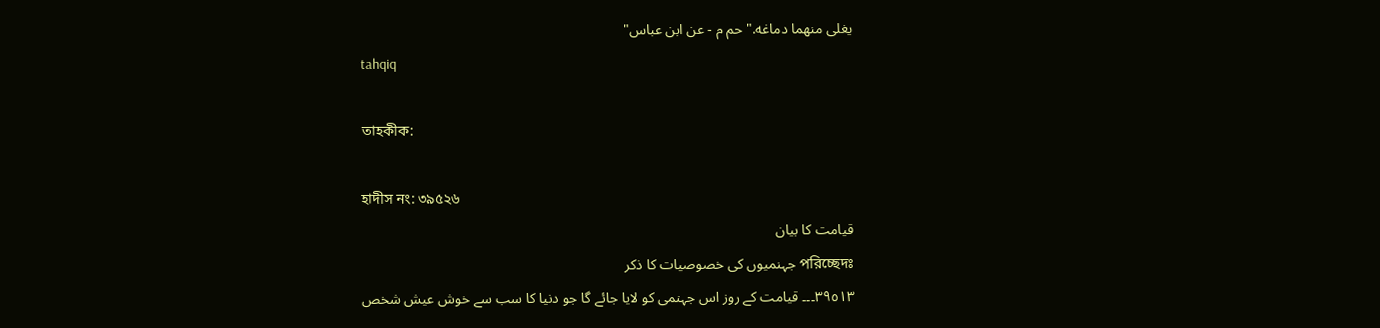يغلى منهما دماغه." حم م - عن ابن عباس"
tahqiq

তাহকীক:

হাদীস নং: ৩৯৫২৬
قیامت کا بیان
পরিচ্ছেদঃ جہنمیوں کی خصوصیات کا ذکر
٣٩٥١٣۔۔۔ قیامت کے روز اس جہنمی کو لایا جائے گا جو دنیا کا سب سے خوش عیش شخص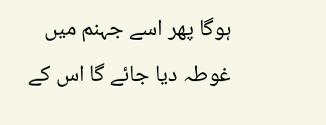ہوگا پھر اسے جہنم میں غوطہ دیا جائے گا اس کے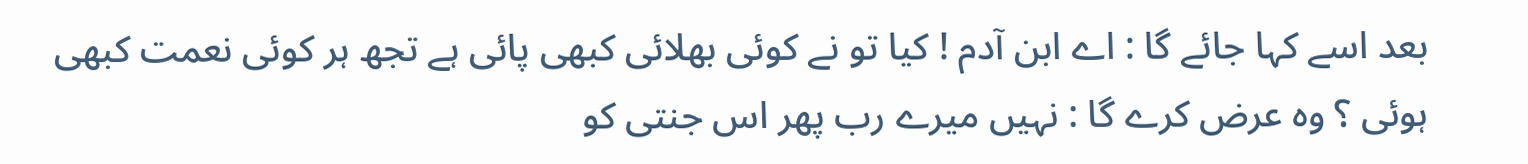بعد اسے کہا جائے گا : اے ابن آدم ! کیا تو نے کوئی بھلائی کبھی پائی ہے تجھ ہر کوئی نعمت کبھی ہوئی ؟ وہ عرض کرے گا : نہیں میرے رب پھر اس جنتی کو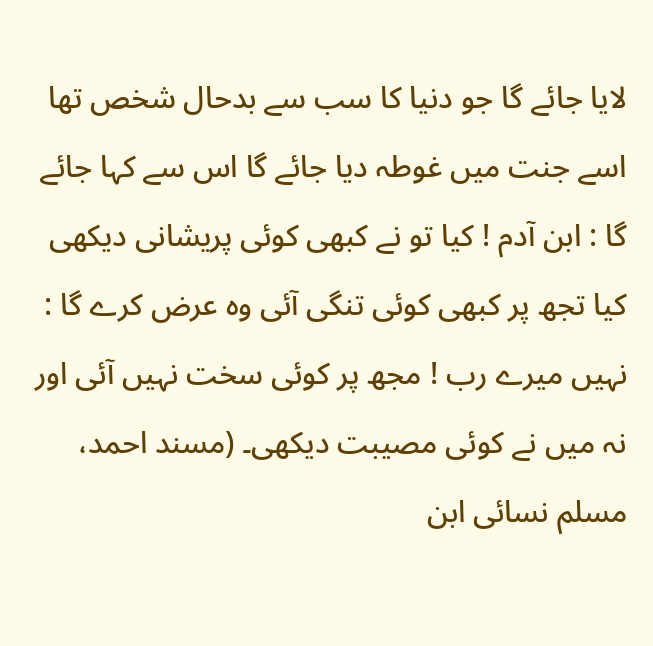لایا جائے گا جو دنیا کا سب سے بدحال شخص تھا اسے جنت میں غوطہ دیا جائے گا اس سے کہا جائے گا : ابن آدم ! کیا تو نے کبھی کوئی پریشانی دیکھی کیا تجھ پر کبھی کوئی تنگی آئی وہ عرض کرے گا : نہیں میرے رب ! مجھ پر کوئی سخت نہیں آئی اور نہ میں نے کوئی مصیبت دیکھی۔ (مسند احمد، مسلم نسائی ابن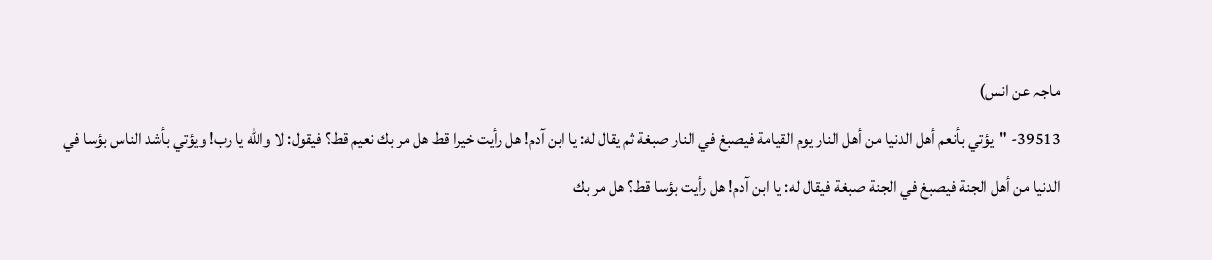ماجہ عن انس)
39513- "يؤتي بأنعم أهل الدنيا من أهل النار يوم القيامة فيصبغ في النار صبغة ثم يقال له: يا ابن آدم! هل رأيت خيرا قط هل مر بك نعيم قط؟ فيقول: لا والله يا رب! ويؤتي بأشد الناس بؤسا في الدنيا من أهل الجنة فيصبغ في الجنة صبغة فيقال له: يا ابن آدم! هل رأيت بؤسا قط؟ هل مر بك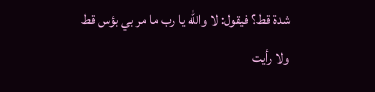شدة قط؟ فيقول: لا والله يا رب ما مر بي بؤس قط ولا رأيت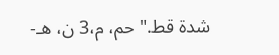شدة قط." حم، م،3 ن، هـ-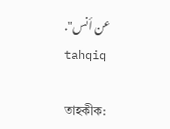عن أنس".
tahqiq

তাহকীক: